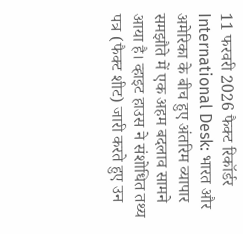11 फरवरी 2026 फैक्ट रिकॉर्डर
International Desk: भारत और अमेरिका के बीच हुए अंतरिम व्यापार समझौते में एक अहम बदलाव सामने आया है। व्हाइट हाउस ने संशोधित तथ्य पत्र (फैक्ट शीट) जारी करते हुए उन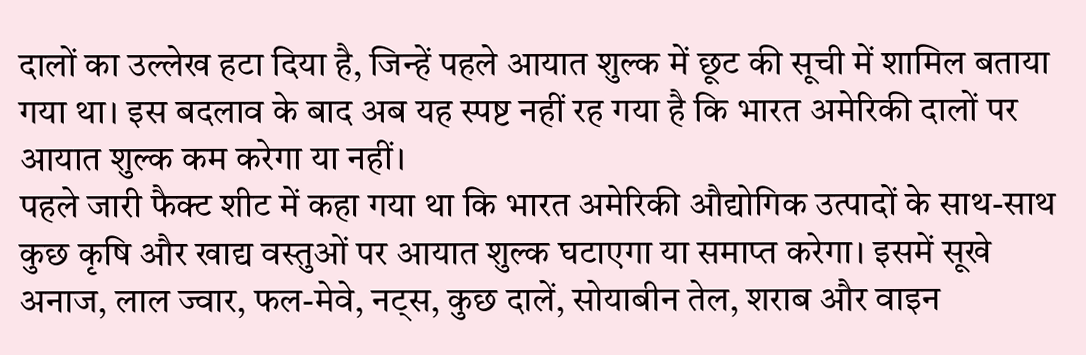दालों का उल्लेख हटा दिया है, जिन्हें पहले आयात शुल्क में छूट की सूची में शामिल बताया गया था। इस बदलाव के बाद अब यह स्पष्ट नहीं रह गया है कि भारत अमेरिकी दालों पर आयात शुल्क कम करेगा या नहीं।
पहले जारी फैक्ट शीट में कहा गया था कि भारत अमेरिकी औद्योगिक उत्पादों के साथ-साथ कुछ कृषि और खाद्य वस्तुओं पर आयात शुल्क घटाएगा या समाप्त करेगा। इसमें सूखे अनाज, लाल ज्वार, फल-मेवे, नट्स, कुछ दालें, सोयाबीन तेल, शराब और वाइन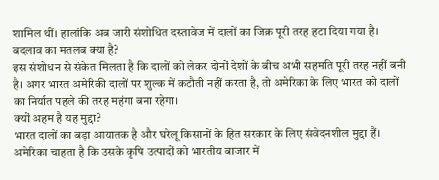शामिल थीं। हालांकि अब जारी संशोधित दस्तावेज में दालों का जिक्र पूरी तरह हटा दिया गया है।
बदलाव का मतलब क्या है?
इस संशोधन से संकेत मिलता है कि दालों को लेकर दोनों देशों के बीच अभी सहमति पूरी तरह नहीं बनी है। अगर भारत अमेरिकी दालों पर शुल्क में कटौती नहीं करता है, तो अमेरिका के लिए भारत को दालों का निर्यात पहले की तरह महंगा बना रहेगा।
क्यों अहम है यह मुद्दा?
भारत दालों का बड़ा आयातक है और घरेलू किसानों के हित सरकार के लिए संवेदनशील मुद्दा हैं।
अमेरिका चाहता है कि उसके कृषि उत्पादों को भारतीय बाजार में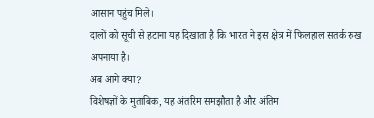आसान पहुंच मिले।
दालों को सूची से हटाना यह दिखाता है कि भारत ने इस क्षेत्र में फिलहाल सतर्क रुख अपनाया है।
अब आगे क्या?
विशेषज्ञों के मुताबिक, यह अंतरिम समझौता है और अंतिम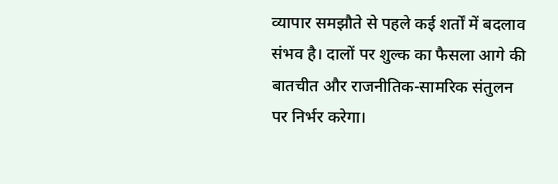व्यापार समझौते से पहले कई शर्तों में बदलाव संभव है। दालों पर शुल्क का फैसला आगे की बातचीत और राजनीतिक-सामरिक संतुलन पर निर्भर करेगा।